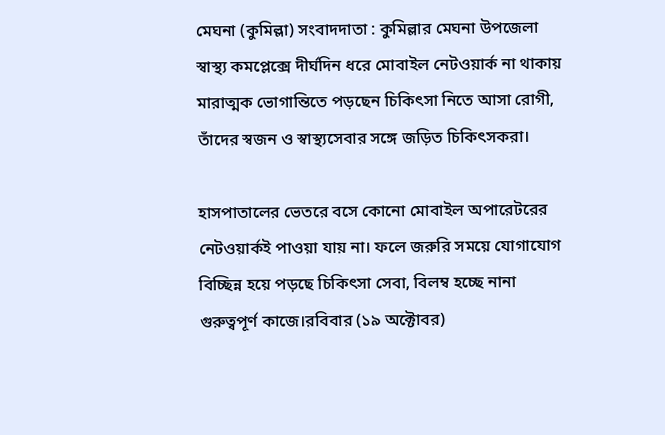মেঘনা (কুমিল্লা) সংবাদদাতা : কুমিল্লার মেঘনা উপজেলা স্বাস্থ্য কমপ্লেক্সে দীর্ঘদিন ধরে মোবাইল নেটওয়ার্ক না থাকায় মারাত্মক ভোগান্তিতে পড়ছেন চিকিৎসা নিতে আসা রোগী, তাঁদের স্বজন ও স্বাস্থ্যসেবার সঙ্গে জড়িত চিকিৎসকরা।

হাসপাতালের ভেতরে বসে কোনো মোবাইল অপারেটরের নেটওয়ার্কই পাওয়া যায় না। ফলে জরুরি সময়ে যোগাযোগ বিচ্ছিন্ন হয়ে পড়ছে চিকিৎসা সেবা, বিলম্ব হচ্ছে নানা গুরুত্বপূর্ণ কাজে।রবিবার (১৯ অক্টোবর)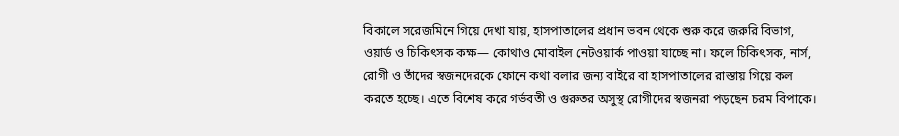বিকালে সরেজমিনে গিয়ে দেখা যায়, হাসপাতালের প্রধান ভবন থেকে শুরু করে জরুরি বিভাগ, ওয়ার্ড ও চিকিৎসক কক্ষ— কোথাও মোবাইল নেটওয়ার্ক পাওয়া যাচ্ছে না। ফলে চিকিৎসক, নার্স, রোগী ও তাঁদের স্বজনদেরকে ফোনে কথা বলার জন্য বাইরে বা হাসপাতালের রাস্তায় গিয়ে কল করতে হচ্ছে। এতে বিশেষ করে গর্ভবতী ও গুরুতর অসুস্থ রোগীদের স্বজনরা পড়ছেন চরম বিপাকে।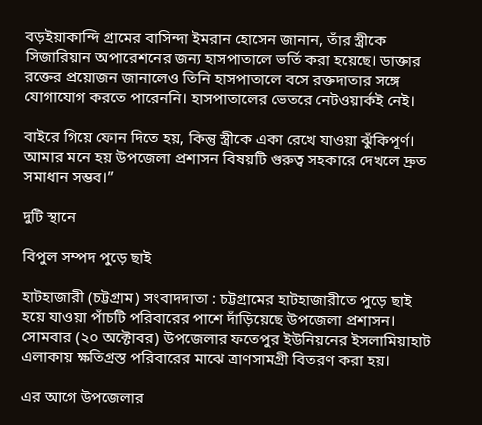বড়ইয়াকান্দি গ্রামের বাসিন্দা ইমরান হোসেন জানান, তাঁর স্ত্রীকে সিজারিয়ান অপারেশনের জন্য হাসপাতালে ভর্তি করা হয়েছে। ডাক্তার রক্তের প্রয়োজন জানালেও তিনি হাসপাতালে বসে রক্তদাতার সঙ্গে যোগাযোগ করতে পারেননি। হাসপাতালের ভেতরে নেটওয়ার্কই নেই।

বাইরে গিয়ে ফোন দিতে হয়, কিন্তু স্ত্রীকে একা রেখে যাওয়া ঝুঁকিপূর্ণ। আমার মনে হয় উপজেলা প্রশাসন বিষয়টি গুরুত্ব সহকারে দেখলে দ্রুত সমাধান সম্ভব।”

দুটি স্থানে

বিপুল সম্পদ পুড়ে ছাই

হাটহাজারী (চট্টগ্রাম) সংবাদদাতা : চট্টগ্রামের হাটহাজারীতে পুড়ে ছাই হয়ে যাওয়া পাঁচটি পরিবারের পাশে দাঁড়িয়েছে উপজেলা প্রশাসন। সোমবার (২০ অক্টোবর) উপজেলার ফতেপুর ইউনিয়নের ইসলামিয়াহাট এলাকায় ক্ষতিগ্রস্ত পরিবারের মাঝে ত্রাণসামগ্রী বিতরণ করা হয়।

এর আগে উপজেলার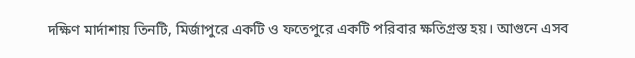দক্ষিণ মার্দাশায় তিনটি, মির্জাপুরে একটি ও ফতেপুরে একটি পরিবার ক্ষতিগ্রস্ত হয়। আগুনে এসব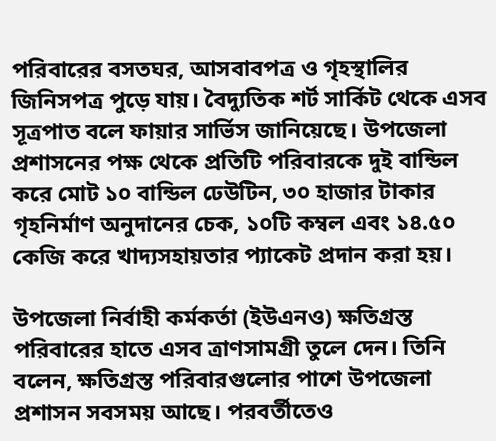পরিবারের বসতঘর, আসবাবপত্র ও গৃহস্থালির জিনিসপত্র পুড়ে যায়। বৈদ্যুতিক শর্ট সার্কিট থেকে এসব সূত্রপাত বলে ফায়ার সার্ভিস জানিয়েছে। উপজেলা প্রশাসনের পক্ষ থেকে প্রতিটি পরিবারকে দুই বান্ডিল করে মোট ১০ বান্ডিল ঢেউটিন, ৩০ হাজার টাকার গৃহনির্মাণ অনুদানের চেক, ১০টি কম্বল এবং ১৪.৫০ কেজি করে খাদ্যসহায়তার প্যাকেট প্রদান করা হয়।

উপজেলা নির্বাহী কর্মকর্তা (ইউএনও) ক্ষতিগ্রস্ত পরিবারের হাতে এসব ত্রাণসামগ্রী তুলে দেন। তিনি বলেন, ক্ষতিগ্রস্ত পরিবারগুলোর পাশে উপজেলা প্রশাসন সবসময় আছে। পরবর্তীতেও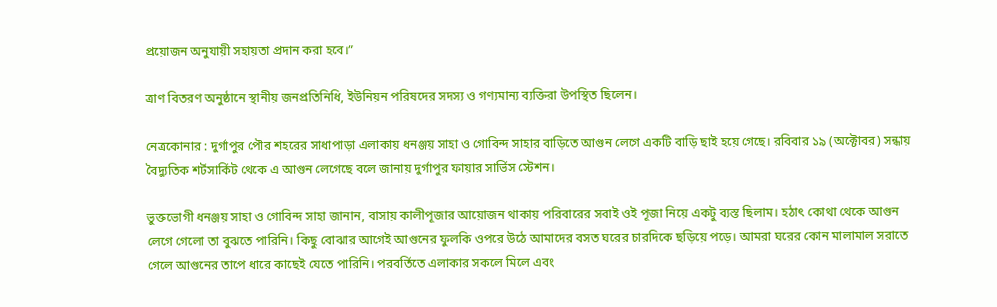প্রয়োজন অনুযায়ী সহায়তা প্রদান করা হবে।”

ত্রাণ বিতরণ অনুষ্ঠানে স্থানীয় জনপ্রতিনিধি, ইউনিয়ন পরিষদের সদস্য ও গণ্যমান্য ব্যক্তিরা উপস্থিত ছিলেন।

নেত্রকোনার : দুর্গাপুর পৌর শহরের সাধাপাড়া এলাকায় ধনঞ্জয় সাহা ও গোবিন্দ সাহার বাড়িতে আগুন লেগে একটি বাড়ি ছাই হয়ে গেছে। রবিবার ১৯ (অক্টোবর) সন্ধায় বৈদ্যুতিক শর্টসার্কিট থেকে এ আগুন লেগেছে বলে জানায় দুর্গাপুর ফায়ার সার্ভিস স্টেশন।

ভুক্তভোগী ধনঞ্জয় সাহা ও গোবিন্দ সাহা জানান, বাসায় কালীপূজার আয়োজন থাকায় পরিবারের সবাই ওই পূজা নিয়ে একটু ব্যস্ত ছিলাম। হঠাৎ কোথা থেকে আগুন লেগে গেলো তা বুঝতে পারিনি। কিছু বোঝার আগেই আগুনের ফুলকি ওপরে উঠে আমাদের বসত ঘরের চারদিকে ছড়িয়ে পড়ে। আমরা ঘরের কোন মালামাল সরাতে গেলে আগুনের তাপে ধারে কাছেই যেতে পারিনি। পরবর্তিতে এলাকার সকলে মিলে এবং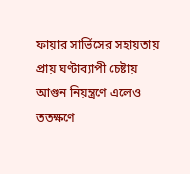ফায়ার সার্ভিসের সহায়তায় প্রায় ঘণ্টাব্যাপী চেষ্টায় আগুন নিয়ন্ত্রণে এলেও ততক্ষণে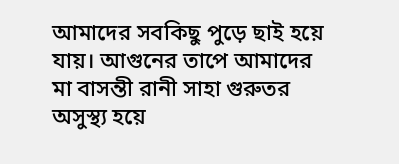আমাদের সবকিছু পুড়ে ছাই হয়ে যায়। আগুনের তাপে আমাদের মা বাসন্তী রানী সাহা গুরুতর অসুস্থ্য হয়ে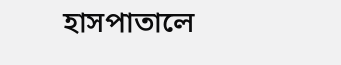হাসপাতালে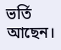ভর্তি আছেন।